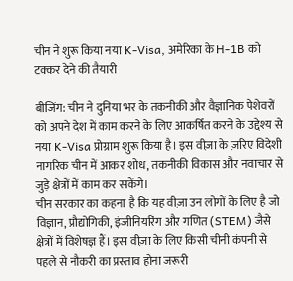चीन ने शुरू किया नया K-Visa, अमेरिका के H-1B को टक्कर देने की तैयारी

बीजिंग: चीन ने दुनिया भर के तकनीकी और वैज्ञानिक पेशेवरों को अपने देश में काम करने के लिए आकर्षित करने के उद्देश्य से नया K-Visa प्रोग्राम शुरू किया है। इस वीज़ा के ज़रिए विदेशी नागरिक चीन में आकर शोध, तकनीकी विकास और नवाचार से जुड़े क्षेत्रों में काम कर सकेंगे।
चीन सरकार का कहना है कि यह वीज़ा उन लोगों के लिए है जो विज्ञान, प्रौद्योगिकी, इंजीनियरिंग और गणित (STEM) जैसे क्षेत्रों में विशेषज्ञ हैं। इस वीज़ा के लिए किसी चीनी कंपनी से पहले से नौकरी का प्रस्ताव होना जरूरी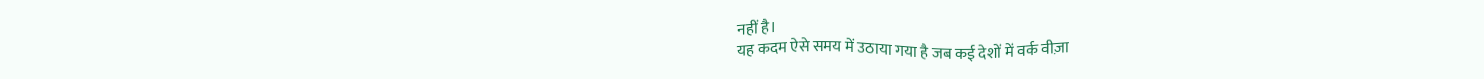नहीं है।
यह कदम ऐसे समय में उठाया गया है जब कई देशों में वर्क वीज़ा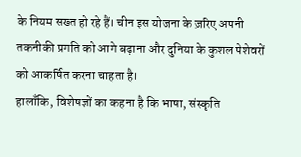के नियम सख्त हो रहे हैं। चीन इस योजना के ज़रिए अपनी तकनीकी प्रगति को आगे बढ़ाना और दुनिया के कुशल पेशेवरों को आकर्षित करना चाहता है।
हालाँकि, विशेषज्ञों का कहना है कि भाषा, संस्कृति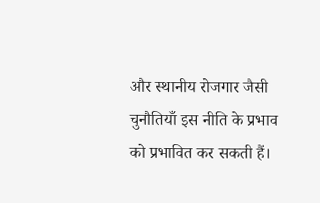और स्थानीय रोजगार जैसी चुनौतियाँ इस नीति के प्रभाव को प्रभावित कर सकती हैं।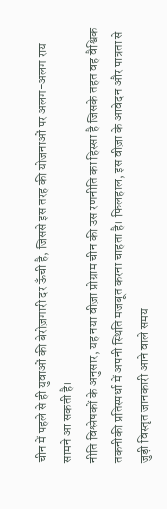चीन में पहले से ही युवाओं की बेरोज़गारी दर ऊँची है, जिससे इस तरह की योजनाओं पर अलग-अलग राय सामने आ सकती है।
नीति विश्लेषकों के अनुसार, यह नया वीज़ा प्रोग्राम चीन की उस रणनीति का हिस्सा है जिसके तहत वह वैश्विक तकनीकी प्रतिस्पर्धा में अपनी स्थिति मजबूत करना चाहता है। फिलहाल, इस वीज़ा के आवेदन और पात्रता से जुड़ी विस्तृत जानकारी आने वाले समय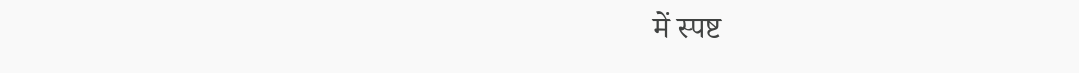में स्पष्ट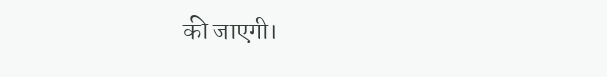की जाएगी।